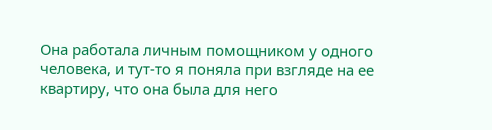Она работала личным помощником у одного человека, и тут-то я поняла при взгляде на ее квартиру, что она была для него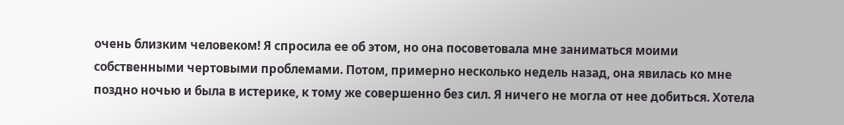очень близким человеком! Я спросила ее об этом, но она посоветовала мне заниматься моими собственными чертовыми проблемами. Потом, примерно несколько недель назад, она явилась ко мне поздно ночью и была в истерике, к тому же совершенно без сил. Я ничего не могла от нее добиться. Хотела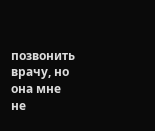позвонить врачу, но она мне не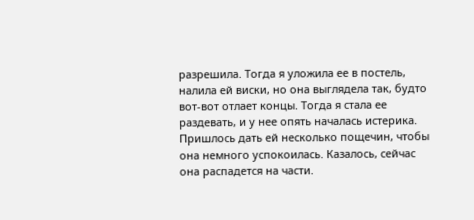разрешила. Тогда я уложила ее в постель, налила ей виски, но она выглядела так, будто вот-вот отлает концы. Тогда я стала ее раздевать, и у нее опять началась истерика. Пришлось дать ей несколько пощечин, чтобы она немного успокоилась. Казалось, сейчас она распадется на части.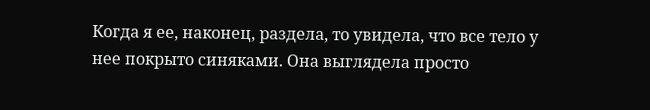Когда я ее, наконец, раздела, то увидела, что все тело у нее покрыто синяками. Она выглядела просто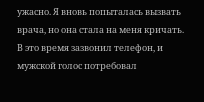ужасно. Я вновь попыталась вызвать врача, но она стала на меня кричать. В это время зазвонил телефон, и мужской голос потребовал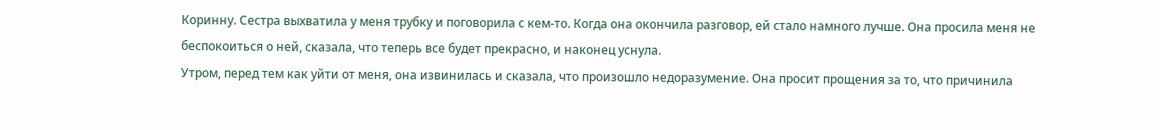Коринну. Сестра выхватила у меня трубку и поговорила с кем-то. Когда она окончила разговор, ей стало намного лучше. Она просила меня не беспокоиться о ней, сказала, что теперь все будет прекрасно, и наконец уснула.
Утром, перед тем как уйти от меня, она извинилась и сказала, что произошло недоразумение. Она просит прощения за то, что причинила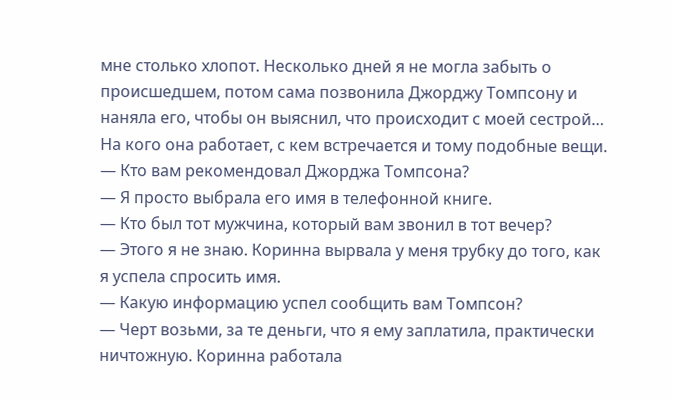мне столько хлопот. Несколько дней я не могла забыть о происшедшем, потом сама позвонила Джорджу Томпсону и наняла его, чтобы он выяснил, что происходит с моей сестрой… На кого она работает, с кем встречается и тому подобные вещи.
— Кто вам рекомендовал Джорджа Томпсона?
— Я просто выбрала его имя в телефонной книге.
— Кто был тот мужчина, который вам звонил в тот вечер?
— Этого я не знаю. Коринна вырвала у меня трубку до того, как я успела спросить имя.
— Какую информацию успел сообщить вам Томпсон?
— Черт возьми, за те деньги, что я ему заплатила, практически ничтожную. Коринна работала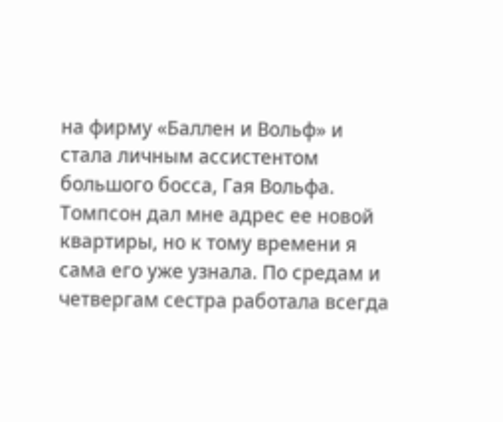на фирму «Баллен и Вольф» и стала личным ассистентом большого босса, Гая Вольфа. Томпсон дал мне адрес ее новой квартиры, но к тому времени я сама его уже узнала. По средам и четвергам сестра работала всегда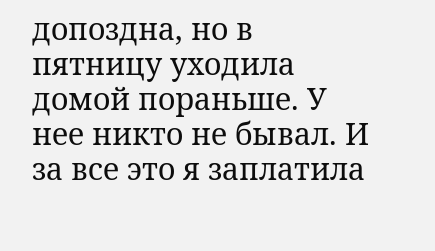допоздна, но в пятницу уходила домой пораньше. У нее никто не бывал. И за все это я заплатила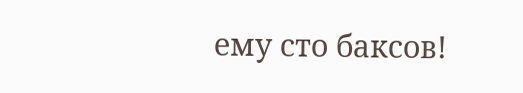ему сто баксов!